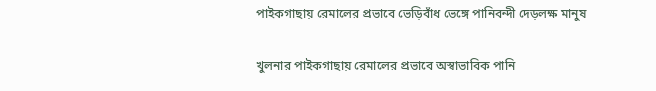পাইকগাছায় রেমালের প্রভাবে ভেড়িবাঁধ ভেঙ্গে পানিবন্দী দেড়লক্ষ মানুষ

খুলনার পাইকগাছায় রেমালের প্রভাবে অস্বাভাবিক পানি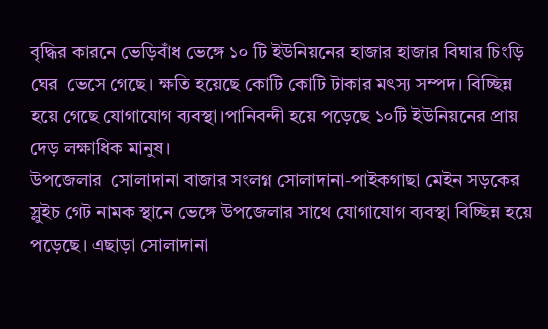বৃদ্ধির কারনে ভেড়িবাঁধ ভেঙ্গে ১০ টি ইউনিয়নের হাজার হাজার বিঘার চিংড়ি ঘের  ভেসে গেছে। ক্ষতি হয়েছে কোটি কোটি টাকার মৎস্য সম্পদ। বিচ্ছিন্ন হয়ে গেছে যোগাযোগ ব্যবস্থা।পানিবন্দী হয়ে পড়েছে ১০টি ইউনিয়নের প্রায় দেড় লক্ষাধিক মানুষ।
উপজেলার  সোলাদানা বাজার সংলগ্ন সোলাদানা-পাইকগাছা মেইন সড়কের স্লুইচ গেট নামক স্থানে ভেঙ্গে উপজেলার সাথে যোগাযোগ ব্যবস্থা বিচ্ছিন্ন হয়ে পড়েছে। এছাড়া সোলাদানা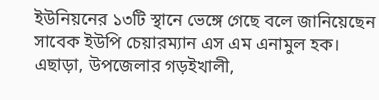ইউনিয়নের ১৩টি স্থানে ভেঙ্গে গেছে বলে জানিয়েছেন সাবেক ইউপি চেয়ারম্যান এস এম এনামুল হক।
এছাড়া, উপজেলার গড়ইখালী,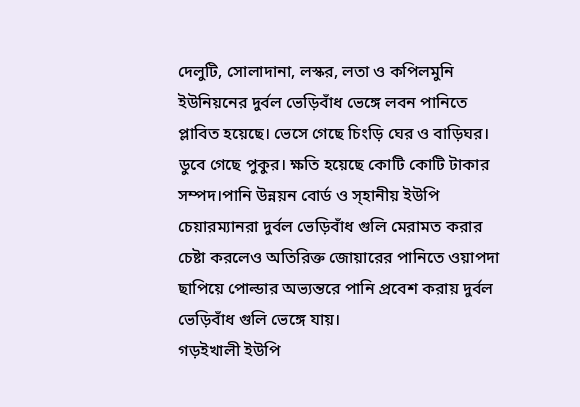দেলুটি, সোলাদানা, লস্কর, লতা ও কপিলমুনি ইউনিয়নের দুর্বল ভেড়িবাঁধ ভেঙ্গে লবন পানিতে প্লাবিত হয়েছে। ভেসে গেছে চিংড়ি ঘের ও বাড়িঘর। ডুবে গেছে পুকুর। ক্ষতি হয়েছে কোটি কোটি টাকার সম্পদ।পানি উন্নয়ন বোর্ড ও স্হানীয় ইউপি চেয়ারম্যানরা দুর্বল ভেড়িবাঁধ গুলি মেরামত করার চেষ্টা করলেও অতিরিক্ত জোয়ারের পানিতে ওয়াপদা ছাপিয়ে পোল্ডার অভ্যন্তরে পানি প্রবেশ করায় দুর্বল ভেড়িবাঁধ গুলি ভেঙ্গে যায়।
গড়ইখালী ইউপি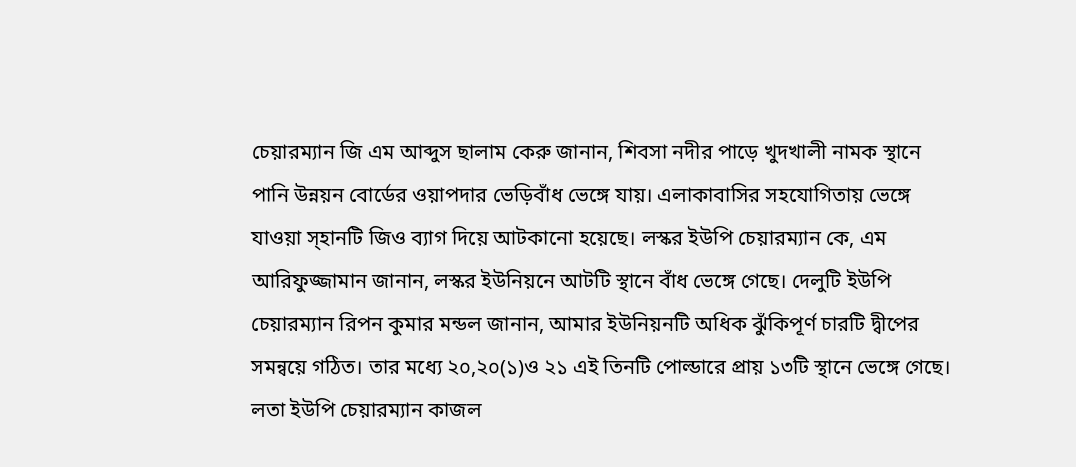চেয়ারম্যান জি এম আব্দুস ছালাম কেরু জানান, শিবসা নদীর পাড়ে খুদখালী নামক স্থানে পানি উন্নয়ন বোর্ডের ওয়াপদার ভেড়িবাঁধ ভেঙ্গে যায়। এলাকাবাসির সহযোগিতায় ভেঙ্গে যাওয়া স্হানটি জিও ব্যাগ দিয়ে আটকানো হয়েছে। লস্কর ইউপি চেয়ারম্যান কে, এম আরিফুজ্জামান জানান, লস্কর ইউনিয়নে আটটি স্থানে বাঁধ ভেঙ্গে গেছে। দেলুটি ইউপি চেয়ারম্যান রিপন কুমার মন্ডল জানান, আমার ইউনিয়নটি অধিক ঝুঁকিপূর্ণ চারটি দ্বীপের সমন্বয়ে গঠিত। তার মধ্যে ২০,২০(১)ও ২১ এই তিনটি পোল্ডারে প্রায় ১৩টি স্থানে ভেঙ্গে গেছে।
লতা ইউপি চেয়ারম্যান কাজল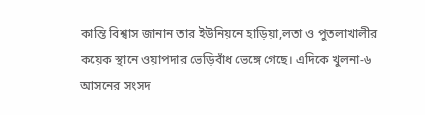কান্তি বিশ্বাস জানান তার ইউনিয়নে হাড়িয়া,লতা ও পুতলাখালীর কয়েক স্থানে ওয়াপদার ভেড়িবাঁধ ভেঙ্গে গেছে। এদিকে খুলনা-৬ আসনের সংসদ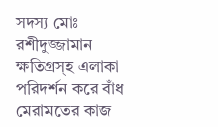সদস্য মোঃ রশীদুজ্জামান ক্ষতিগ্রস্হ এলাকা পরিদর্শন করে বাঁধ মেরামতের কাজ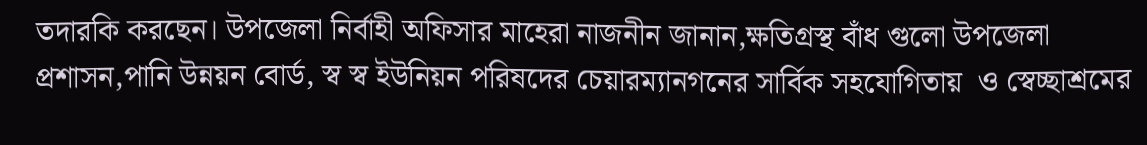তদারকি করছেন। উপজেলা নির্বাহী অফিসার মাহেরা নাজনীন জানান,ক্ষতিগ্রস্থ বাঁধ গুলো উপজেলা প্রশাসন,পানি উন্নয়ন বোর্ড, স্ব স্ব ইউনিয়ন পরিষদের চেয়ারম্যানগনের সার্বিক সহযোগিতায়  ও স্বেচ্ছাশ্রমের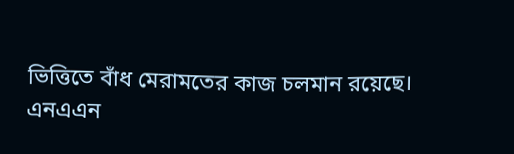ভিত্তিতে বাঁধ মেরামতের কাজ চলমান রয়েছে।
এনএএন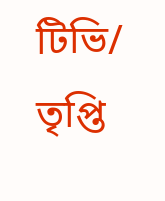টিভি/ তৃপ্তি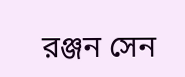রঞ্জন সেন